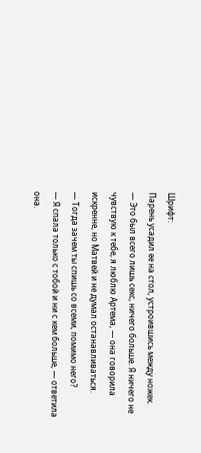Шрифт:
Парень усадил ее на стол, устроившись между ножек.
— Это был всего лишь секс, ничего больше. Я ничего не чувствую к тебе, я люблю Артема, — она говорила искренне, но Матвей и не думал останавливаться.
— Тогда зачем ты спишь со всеми, помимо него?
— Я спала только с тобой и ни с кем больше, — ответила она.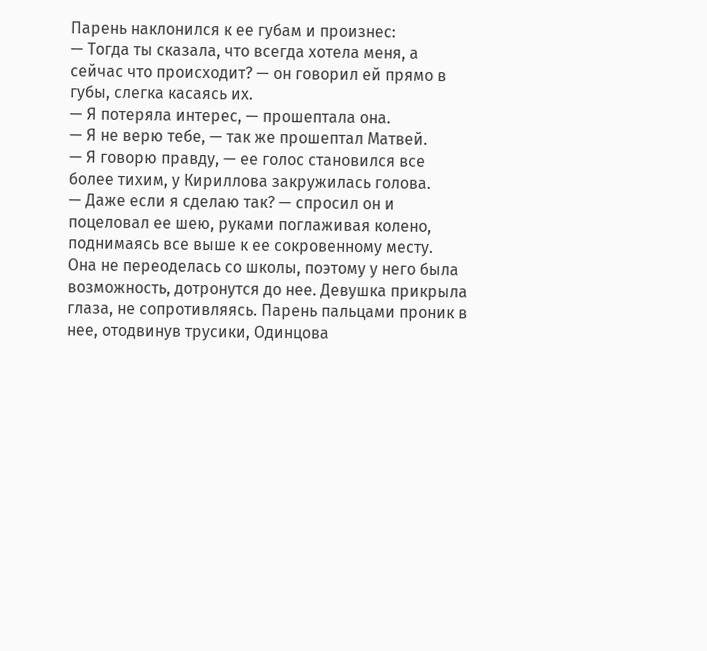Парень наклонился к ее губам и произнес:
— Тогда ты сказала, что всегда хотела меня, а сейчас что происходит? — он говорил ей прямо в губы, слегка касаясь их.
— Я потеряла интерес, — прошептала она.
— Я не верю тебе, — так же прошептал Матвей.
— Я говорю правду, — ее голос становился все более тихим, у Кириллова закружилась голова.
— Даже если я сделаю так? — спросил он и поцеловал ее шею, руками поглаживая колено, поднимаясь все выше к ее сокровенному месту.
Она не переоделась со школы, поэтому у него была возможность, дотронутся до нее. Девушка прикрыла глаза, не сопротивляясь. Парень пальцами проник в нее, отодвинув трусики, Одинцова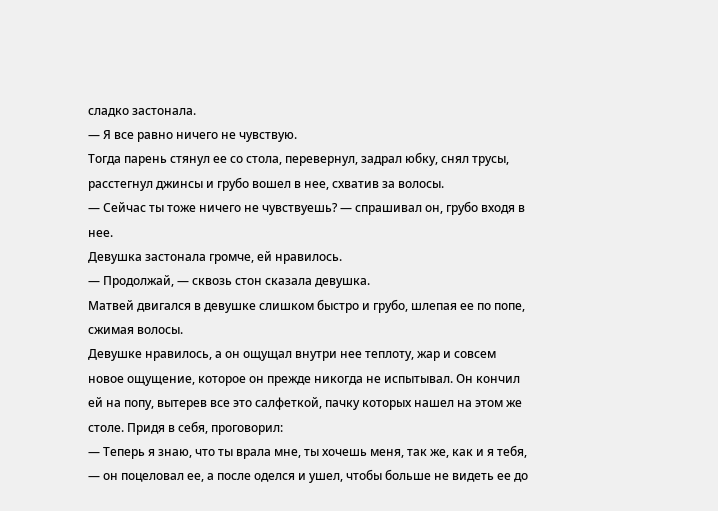сладко застонала.
— Я все равно ничего не чувствую.
Тогда парень стянул ее со стола, перевернул, задрал юбку, снял трусы, расстегнул джинсы и грубо вошел в нее, схватив за волосы.
— Сейчас ты тоже ничего не чувствуешь? — спрашивал он, грубо входя в нее.
Девушка застонала громче, ей нравилось.
— Продолжай, — сквозь стон сказала девушка.
Матвей двигался в девушке слишком быстро и грубо, шлепая ее по попе, сжимая волосы.
Девушке нравилось, а он ощущал внутри нее теплоту, жар и совсем новое ощущение, которое он прежде никогда не испытывал. Он кончил ей на попу, вытерев все это салфеткой, пачку которых нашел на этом же столе. Придя в себя, проговорил:
— Теперь я знаю, что ты врала мне, ты хочешь меня, так же, как и я тебя, — он поцеловал ее, а после оделся и ушел, чтобы больше не видеть ее до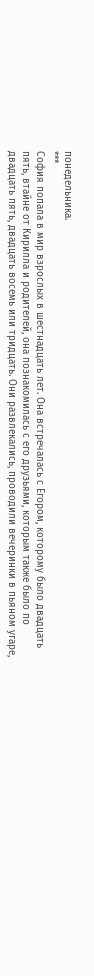понедельника.
***
София попала в мир взрослых в шестнадцать лет. Она встречалась с Егором, которому было двадцать пять, втайне от Кирилла и родителей, она познакомилась с его друзьями, которым также было по двадцать пять, двадцать восемь или тридцать. Они развлекались, проводили вечеринки в пьяном угаре,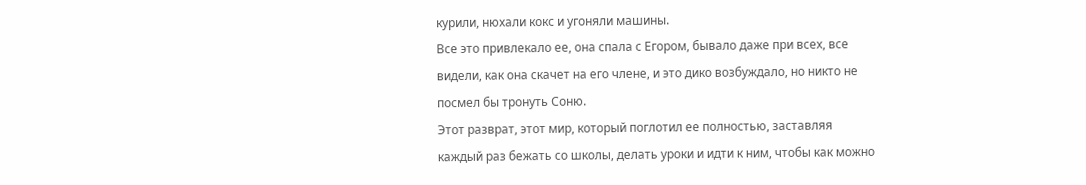курили, нюхали кокс и угоняли машины.
Все это привлекало ее, она спала с Егором, бывало даже при всех, все видели, как она скачет на его члене, и это дико возбуждало, но никто не посмел бы тронуть Соню.
Этот разврат, этот мир, который поглотил ее полностью, заставляя каждый раз бежать со школы, делать уроки и идти к ним, чтобы как можно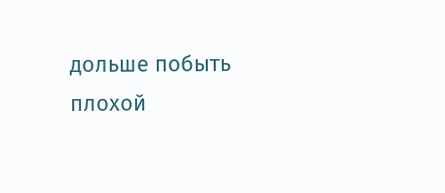дольше побыть плохой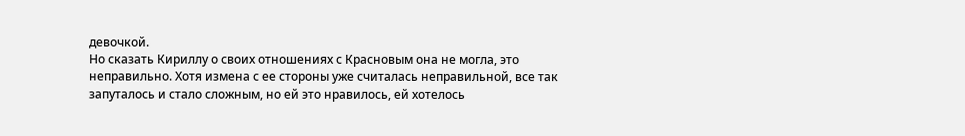девочкой.
Но сказать Кириллу о своих отношениях с Красновым она не могла, это неправильно. Хотя измена с ее стороны уже считалась неправильной, все так запуталось и стало сложным, но ей это нравилось, ей хотелось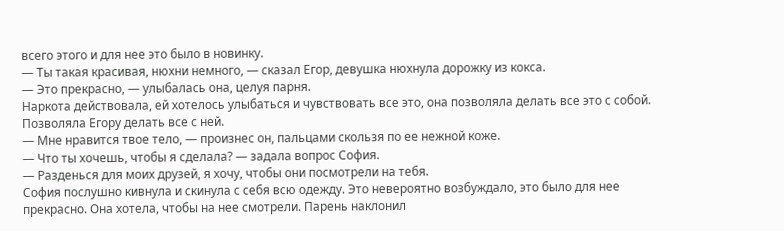всего этого и для нее это было в новинку.
— Ты такая красивая, нюхни немного, — сказал Егор, девушка нюхнула дорожку из кокса.
— Это прекрасно, — улыбалась она, целуя парня.
Наркота действовала, ей хотелось улыбаться и чувствовать все это, она позволяла делать все это с собой. Позволяла Егору делать все с ней.
— Мне нравится твое тело, — произнес он, пальцами скользя по ее нежной коже.
— Что ты хочешь, чтобы я сделала? — задала вопрос София.
— Разденься для моих друзей, я хочу, чтобы они посмотрели на тебя.
София послушно кивнула и скинула с себя всю одежду. Это невероятно возбуждало, это было для нее прекрасно. Она хотела, чтобы на нее смотрели. Парень наклонил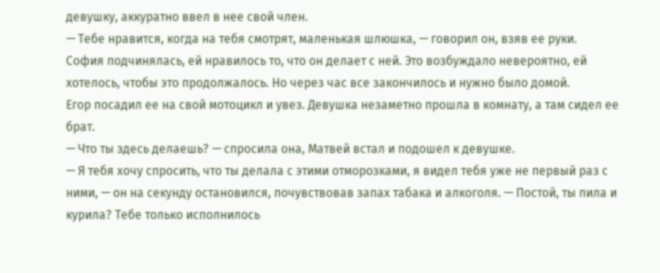девушку, аккуратно ввел в нее свой член.
— Тебе нравится, когда на тебя смотрят, маленькая шлюшка, — говорил он, взяв ее руки.
София подчинялась, ей нравилось то, что он делает с ней. Это возбуждало невероятно, ей хотелось, чтобы это продолжалось. Но через час все закончилось и нужно было домой.
Егор посадил ее на свой мотоцикл и увез. Девушка незаметно прошла в комнату, а там сидел ее брат.
— Что ты здесь делаешь? — спросила она, Матвей встал и подошел к девушке.
— Я тебя хочу спросить, что ты делала с этими отморозками, я видел тебя уже не первый раз с ними, — он на секунду остановился, почувствовав запах табака и алкоголя. — Постой, ты пила и курила? Тебе только исполнилось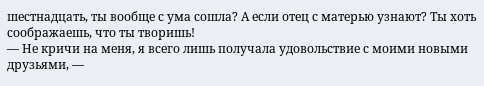шестнадцать, ты вообще с ума сошла? А если отец с матерью узнают? Ты хоть соображаешь, что ты творишь!
— Не кричи на меня, я всего лишь получала удовольствие с моими новыми друзьями, —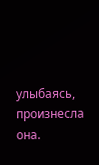улыбаясь, произнесла она.